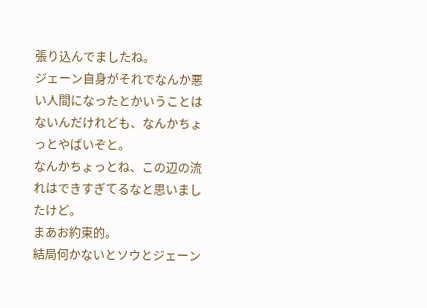張り込んでましたね。
ジェーン自身がそれでなんか悪い人間になったとかいうことはないんだけれども、なんかちょっとやばいぞと。
なんかちょっとね、この辺の流れはできすぎてるなと思いましたけど。
まあお約束的。
結局何かないとソウとジェーン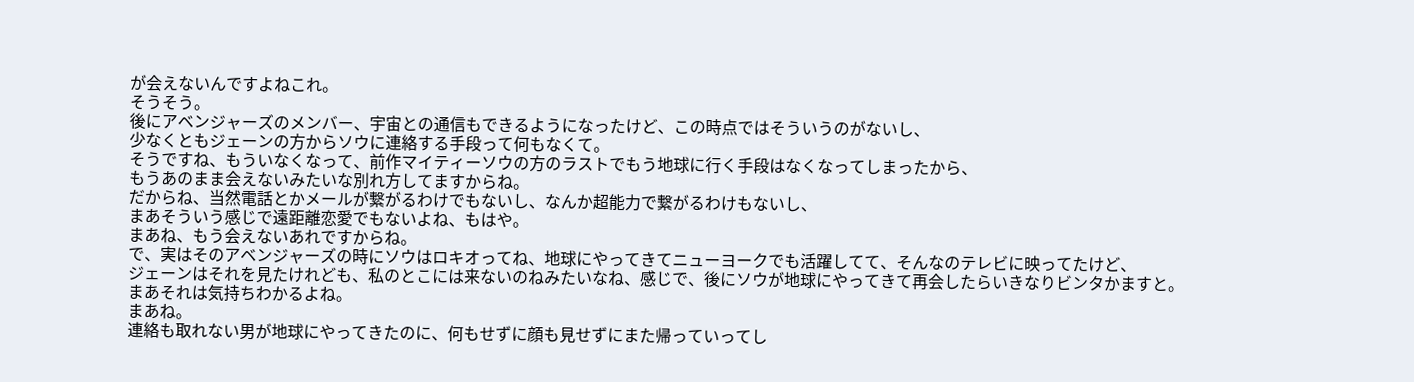が会えないんですよねこれ。
そうそう。
後にアベンジャーズのメンバー、宇宙との通信もできるようになったけど、この時点ではそういうのがないし、
少なくともジェーンの方からソウに連絡する手段って何もなくて。
そうですね、もういなくなって、前作マイティーソウの方のラストでもう地球に行く手段はなくなってしまったから、
もうあのまま会えないみたいな別れ方してますからね。
だからね、当然電話とかメールが繋がるわけでもないし、なんか超能力で繋がるわけもないし、
まあそういう感じで遠距離恋愛でもないよね、もはや。
まあね、もう会えないあれですからね。
で、実はそのアベンジャーズの時にソウはロキオってね、地球にやってきてニューヨークでも活躍してて、そんなのテレビに映ってたけど、
ジェーンはそれを見たけれども、私のとこには来ないのねみたいなね、感じで、後にソウが地球にやってきて再会したらいきなりビンタかますと。
まあそれは気持ちわかるよね。
まあね。
連絡も取れない男が地球にやってきたのに、何もせずに顔も見せずにまた帰っていってし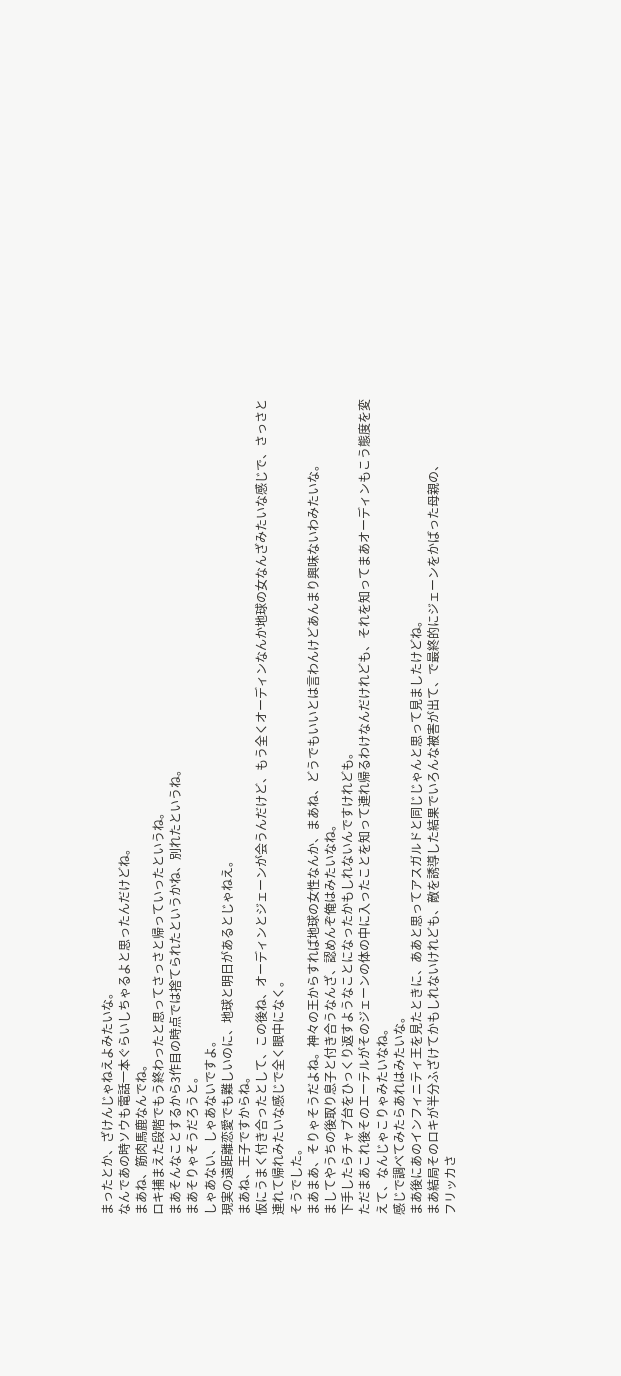まったとか、ざけんじゃねえよみたいな。
なんであの時ソウも電話一本ぐらいしちゃるよと思ったんだけどね。
まあね、筋肉馬鹿なんでね。
ロキ捕まえた段階でもう終わったと思ってさっさと帰っていったというね。
まあそんなことするから3作目の時点では捨てられたというかね、別れたというね。
まあそりゃそうだろうと。
しゃあない、しゃあないですよ。
現実の遠距離恋愛でも難しいのに、地球と明日があるとじゃねえ。
まあね、王子ですからね。
仮にうまく付き合ったとして、この後ね、オーディンとジェーンが会うんだけど、もう全くオーディンなんか地球の女なんざみたいな感じで、さっさと連れて帰れみたいな感じで全く眼中になく。
そうでした。
まあまあ、そりゃそうだよね。神々の王からすれば地球の女性なんか、まあね、どうでもいいとは言わんけどあんまり興味ないわみたいな。
ましてやうちの後取り息子と付き合うなんざ、認めんぞ俺はみたいなね。
下手したらチャブ台をひっくり返すようなことになったかもしれないんですけれども。
ただまあこれ後そのエーテルがそのジェーンの体の中に入ったことを知って連れ帰るわけなんだけれども、それを知ってまあオーディンもこう態度を変えて、なんじゃこりゃみたいなね。
感じで調べてみたらあれはみたいな。
まあ後にあのインフィニティ王を見たときに、ああと思ってアスガルドと同じじゃんと思って見ましたけどね。
まあ結局そのロキが半分ふざけてかもしれないけれども、敵を誘導した結果でいろんな被害が出て、で最終的にジェーンをかばった母親の、
フリッカさ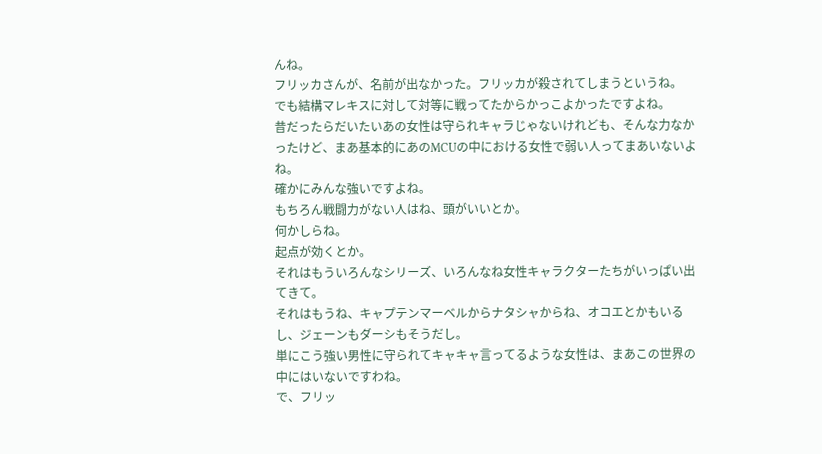んね。
フリッカさんが、名前が出なかった。フリッカが殺されてしまうというね。
でも結構マレキスに対して対等に戦ってたからかっこよかったですよね。
昔だったらだいたいあの女性は守られキャラじゃないけれども、そんな力なかったけど、まあ基本的にあのMCUの中における女性で弱い人ってまあいないよね。
確かにみんな強いですよね。
もちろん戦闘力がない人はね、頭がいいとか。
何かしらね。
起点が効くとか。
それはもういろんなシリーズ、いろんなね女性キャラクターたちがいっぱい出てきて。
それはもうね、キャプテンマーベルからナタシャからね、オコエとかもいるし、ジェーンもダーシもそうだし。
単にこう強い男性に守られてキャキャ言ってるような女性は、まあこの世界の中にはいないですわね。
で、フリッ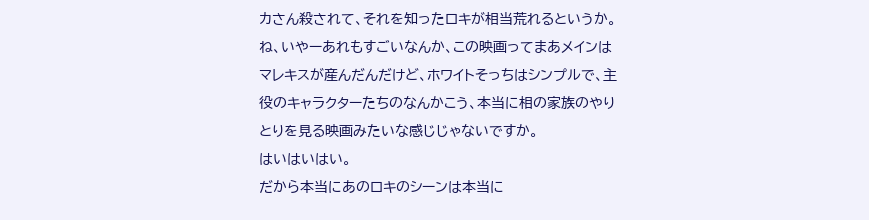カさん殺されて、それを知ったロキが相当荒れるというか。
ね、いやーあれもすごいなんか、この映画ってまあメインはマレキスが産んだんだけど、ホワイトそっちはシンプルで、主役のキャラクターたちのなんかこう、本当に相の家族のやりとりを見る映画みたいな感じじゃないですか。
はいはいはい。
だから本当にあのロキのシーンは本当に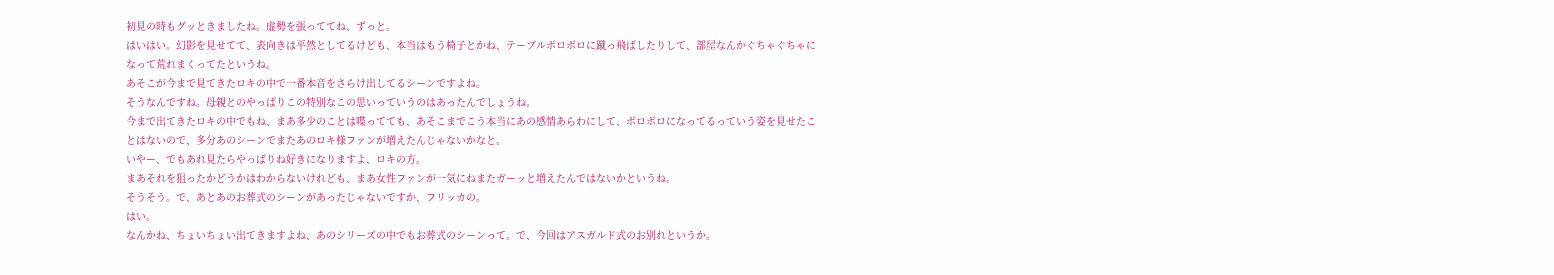初見の時もグッときましたね。虚勢を張っててね、ずっと。
はいはい。幻影を見せてて、表向きは平然としてるけども、本当はもう椅子とかね、テーブルボロボロに蹴っ飛ばしたりして、部屋なんかぐちゃぐちゃになって荒れまくってたというね。
あそこが今まで見てきたロキの中で一番本音をさらけ出してるシーンですよね。
そうなんですね。母親とのやっぱりこの特別なこの思いっていうのはあったんでしょうね。
今まで出てきたロキの中でもね、まあ多少のことは喋ってても、あそこまでこう本当にあの感情あらわにして、ボロボロになってるっていう姿を見せたことはないので、多分あのシーンでまたあのロキ様ファンが増えたんじゃないかなと。
いやー、でもあれ見たらやっぱりね好きになりますよ、ロキの方。
まあそれを狙ったかどうかはわからないけれども、まあ女性ファンが一気にねまたガーッと増えたんではないかというね。
そうそう。で、あとあのお葬式のシーンがあったじゃないですか、フリッカの。
はい。
なんかね、ちょいちょい出てきますよね、あのシリーズの中でもお葬式のシーンって。で、今回はアスガルド式のお別れというか。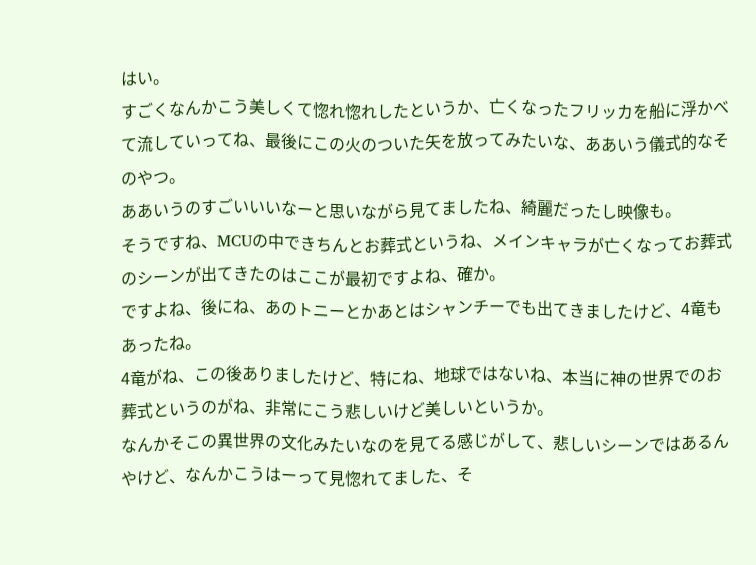はい。
すごくなんかこう美しくて惚れ惚れしたというか、亡くなったフリッカを船に浮かべて流していってね、最後にこの火のついた矢を放ってみたいな、ああいう儀式的なそのやつ。
ああいうのすごいいいなーと思いながら見てましたね、綺麗だったし映像も。
そうですね、MCUの中できちんとお葬式というね、メインキャラが亡くなってお葬式のシーンが出てきたのはここが最初ですよね、確か。
ですよね、後にね、あのトニーとかあとはシャンチーでも出てきましたけど、4竜もあったね。
4竜がね、この後ありましたけど、特にね、地球ではないね、本当に神の世界でのお葬式というのがね、非常にこう悲しいけど美しいというか。
なんかそこの異世界の文化みたいなのを見てる感じがして、悲しいシーンではあるんやけど、なんかこうはーって見惚れてました、そ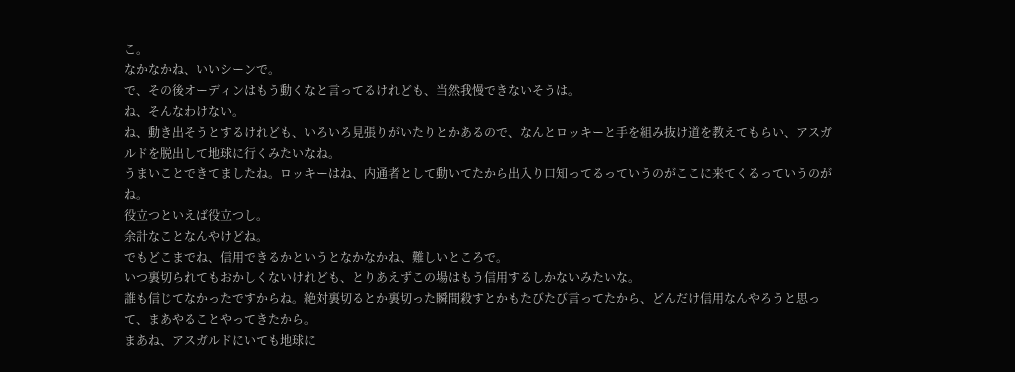こ。
なかなかね、いいシーンで。
で、その後オーディンはもう動くなと言ってるけれども、当然我慢できないそうは。
ね、そんなわけない。
ね、動き出そうとするけれども、いろいろ見張りがいたりとかあるので、なんとロッキーと手を組み抜け道を教えてもらい、アスガルドを脱出して地球に行くみたいなね。
うまいことできてましたね。ロッキーはね、内通者として動いてたから出入り口知ってるっていうのがここに来てくるっていうのがね。
役立つといえば役立つし。
余計なことなんやけどね。
でもどこまでね、信用できるかというとなかなかね、難しいところで。
いつ裏切られてもおかしくないけれども、とりあえずこの場はもう信用するしかないみたいな。
誰も信じてなかったですからね。絶対裏切るとか裏切った瞬間殺すとかもたびたび言ってたから、どんだけ信用なんやろうと思って、まあやることやってきたから。
まあね、アスガルドにいても地球に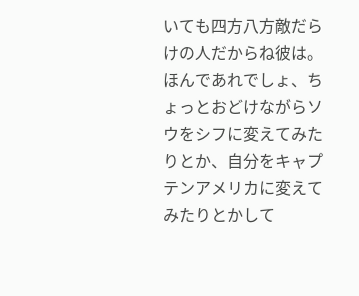いても四方八方敵だらけの人だからね彼は。
ほんであれでしょ、ちょっとおどけながらソウをシフに変えてみたりとか、自分をキャプテンアメリカに変えてみたりとかして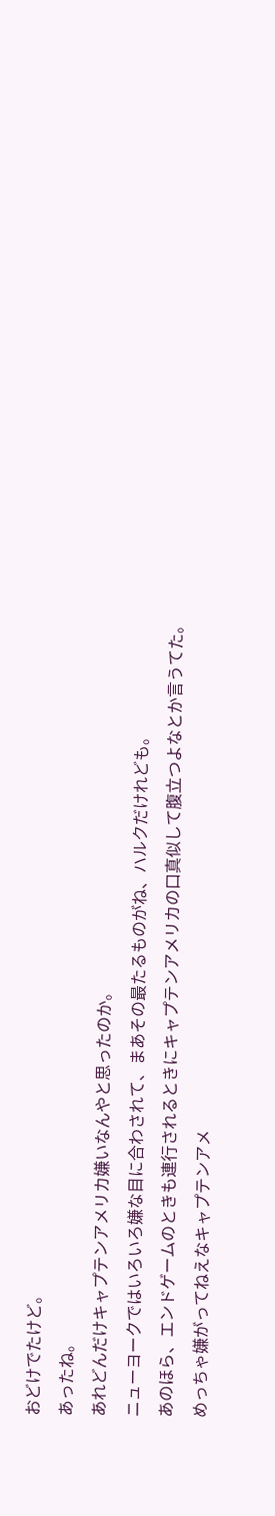おどけでたけど。
あったね。
あれどんだけキャプテンアメリカ嫌いなんやと思ったのか。
ニューヨークではいろいろ嫌な目に合わされて、まあその最たるものがね、ハルクだけれども。
あのほら、エンドゲームのときも連行されるときにキャプテンアメリカの口真似して腹立つよなとか言うてた。
めっちゃ嫌がってねえなキャプテンアメ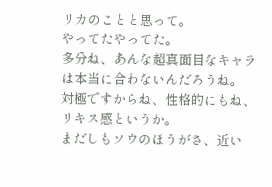リカのことと思って。
やってたやってた。
多分ね、あんな超真面目なキャラは本当に合わないんだろうね。
対極ですからね、性格的にもね、リキス感というか。
まだしもソウのほうがさ、近い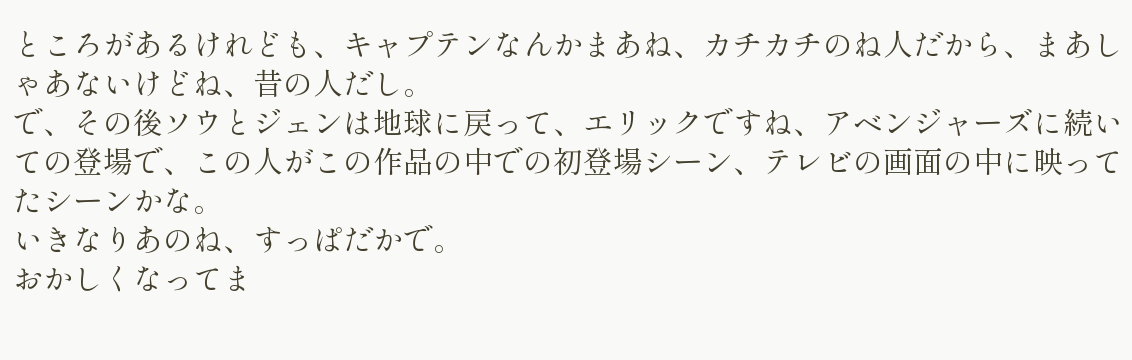ところがあるけれども、キャプテンなんかまあね、カチカチのね人だから、まあしゃあないけどね、昔の人だし。
で、その後ソウとジェンは地球に戻って、エリックですね、アベンジャーズに続いての登場で、この人がこの作品の中での初登場シーン、テレビの画面の中に映ってたシーンかな。
いきなりあのね、すっぱだかで。
おかしくなってま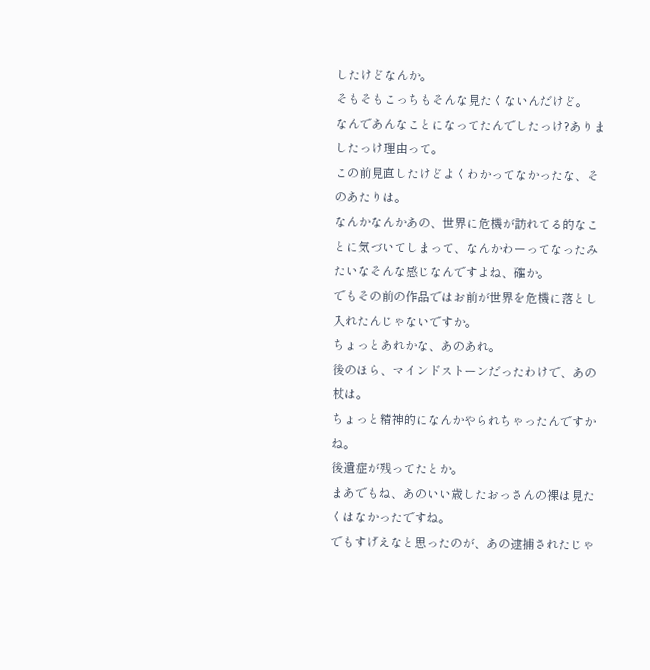したけどなんか。
そもそもこっちもそんな見たくないんだけど。
なんであんなことになってたんでしたっけ?ありましたっけ理由って。
この前見直したけどよくわかってなかったな、そのあたりは。
なんかなんかあの、世界に危機が訪れてる的なことに気づいてしまって、なんかわーってなったみたいなそんな感じなんですよね、確か。
でもその前の作品ではお前が世界を危機に落とし入れたんじゃないですか。
ちょっとあれかな、あのあれ。
後のほら、マインドストーンだったわけで、あの杖は。
ちょっと精神的になんかやられちゃったんですかね。
後遺症が残ってたとか。
まあでもね、あのいい歳したおっさんの裸は見たくはなかったですね。
でもすげえなと思ったのが、あの逮捕されたじゃ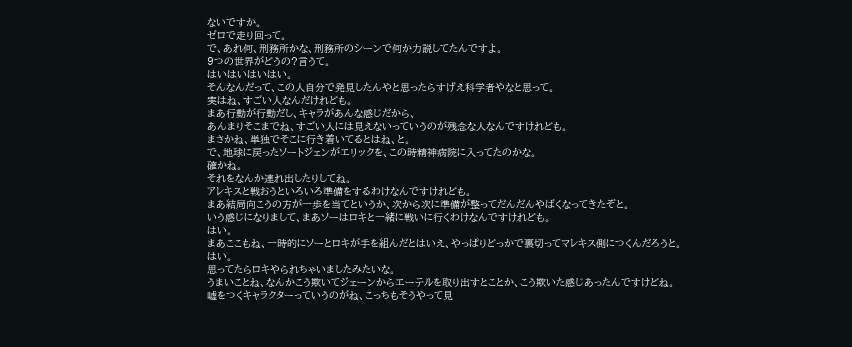ないですか。
ゼロで走り回って。
で、あれ何、刑務所かな、刑務所のシーンで何か力説してたんですよ。
9つの世界がどうの?言うて。
はいはいはいはい。
そんなんだって、この人自分で発見したんやと思ったらすげえ科学者やなと思って。
実はね、すごい人なんだけれども。
まあ行動が行動だし、キャラがあんな感じだから、
あんまりそこまでね、すごい人には見えないっていうのが残念な人なんですけれども。
まさかね、単独でそこに行き着いてるとはね、と。
で、地球に戻ったソートジェンがエリックを、この時精神病院に入ってたのかな。
確かね。
それをなんか連れ出したりしてね。
アレキスと戦おうといろいろ準備をするわけなんですけれども。
まあ結局向こうの方が一歩を当てというか、次から次に準備が整ってだんだんやばくなってきたぞと。
いう感じになりまして、まあソーはロキと一緒に戦いに行くわけなんですけれども。
はい。
まあここもね、一時的にソーとロキが手を組んだとはいえ、やっぱりどっかで裏切ってマレキス側につくんだろうと。
はい。
思ってたらロキやられちゃいましたみたいな。
うまいことね、なんかこう欺いてジェーンからエーテルを取り出すとことか、こう欺いた感じあったんですけどね。
嘘をつくキャラクターっていうのがね、こっちもそうやって見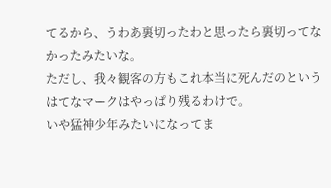てるから、うわあ裏切ったわと思ったら裏切ってなかったみたいな。
ただし、我々観客の方もこれ本当に死んだのというはてなマークはやっぱり残るわけで。
いや猛神少年みたいになってま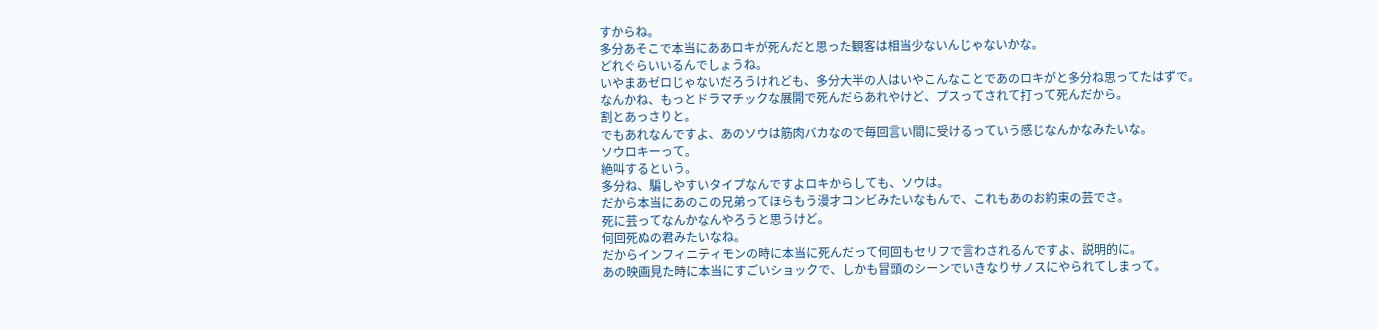すからね。
多分あそこで本当にああロキが死んだと思った観客は相当少ないんじゃないかな。
どれぐらいいるんでしょうね。
いやまあゼロじゃないだろうけれども、多分大半の人はいやこんなことであのロキがと多分ね思ってたはずで。
なんかね、もっとドラマチックな展開で死んだらあれやけど、プスってされて打って死んだから。
割とあっさりと。
でもあれなんですよ、あのソウは筋肉バカなので毎回言い間に受けるっていう感じなんかなみたいな。
ソウロキーって。
絶叫するという。
多分ね、騙しやすいタイプなんですよロキからしても、ソウは。
だから本当にあのこの兄弟ってほらもう漫才コンビみたいなもんで、これもあのお約束の芸でさ。
死に芸ってなんかなんやろうと思うけど。
何回死ぬの君みたいなね。
だからインフィニティモンの時に本当に死んだって何回もセリフで言わされるんですよ、説明的に。
あの映画見た時に本当にすごいショックで、しかも冒頭のシーンでいきなりサノスにやられてしまって。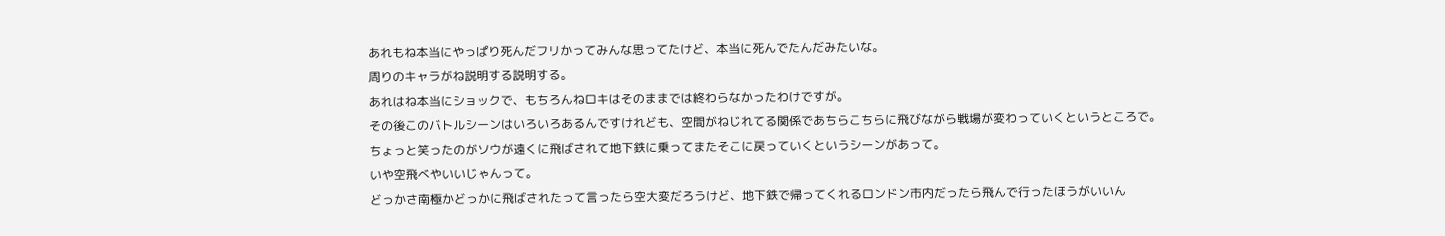あれもね本当にやっぱり死んだフリかってみんな思ってたけど、本当に死んでたんだみたいな。
周りのキャラがね説明する説明する。
あれはね本当にショックで、もちろんねロキはそのままでは終わらなかったわけですが。
その後このバトルシーンはいろいろあるんですけれども、空間がねじれてる関係であちらこちらに飛びながら戦場が変わっていくというところで。
ちょっと笑ったのがソウが遠くに飛ばされて地下鉄に乗ってまたそこに戻っていくというシーンがあって。
いや空飛べやいいじゃんって。
どっかさ南極かどっかに飛ばされたって言ったら空大変だろうけど、地下鉄で帰ってくれるロンドン市内だったら飛んで行ったほうがいいん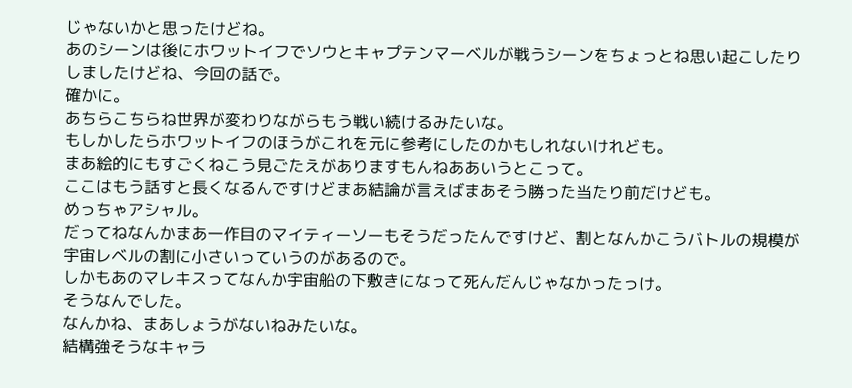じゃないかと思ったけどね。
あのシーンは後にホワットイフでソウとキャプテンマーベルが戦うシーンをちょっとね思い起こしたりしましたけどね、今回の話で。
確かに。
あちらこちらね世界が変わりながらもう戦い続けるみたいな。
もしかしたらホワットイフのほうがこれを元に参考にしたのかもしれないけれども。
まあ絵的にもすごくねこう見ごたえがありますもんねああいうとこって。
ここはもう話すと長くなるんですけどまあ結論が言えばまあそう勝った当たり前だけども。
めっちゃアシャル。
だってねなんかまあ一作目のマイティーソーもそうだったんですけど、割となんかこうバトルの規模が宇宙レベルの割に小さいっていうのがあるので。
しかもあのマレキスってなんか宇宙船の下敷きになって死んだんじゃなかったっけ。
そうなんでした。
なんかね、まあしょうがないねみたいな。
結構強そうなキャラ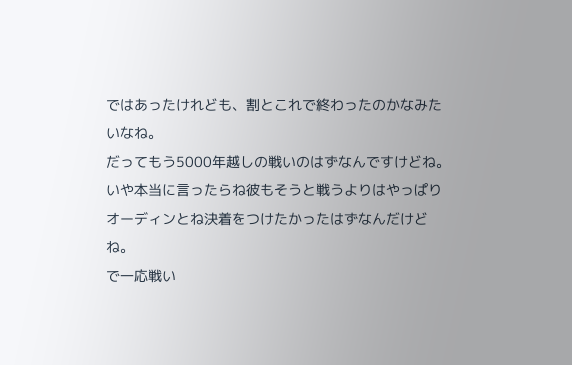ではあったけれども、割とこれで終わったのかなみたいなね。
だってもう5000年越しの戦いのはずなんですけどね。
いや本当に言ったらね彼もそうと戦うよりはやっぱりオーディンとね決着をつけたかったはずなんだけどね。
で一応戦い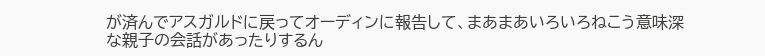が済んでアスガルドに戻ってオーディンに報告して、まあまあいろいろねこう意味深な親子の会話があったりするん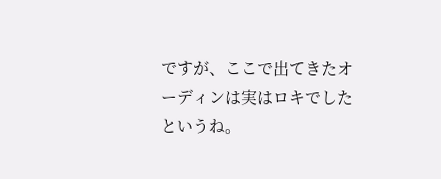ですが、ここで出てきたオーディンは実はロキでしたというね。